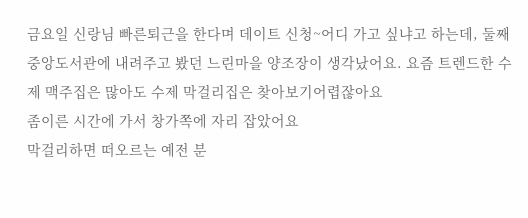금요일 신랑님 빠른퇴근을 한다며 데이트 신청~어디 가고 싶냐고 하는데, 둘째 중앙도서관에 내려주고 봤던 느린마을 양조장이 생각났어요. 요즘 트렌드한 수제 맥주집은 많아도 수제 막걸리집은 찾아보기어렵잖아요
좀이른 시간에 가서 창가쪽에 자리 잡았어요
막걸리하면 떠오르는 예전 분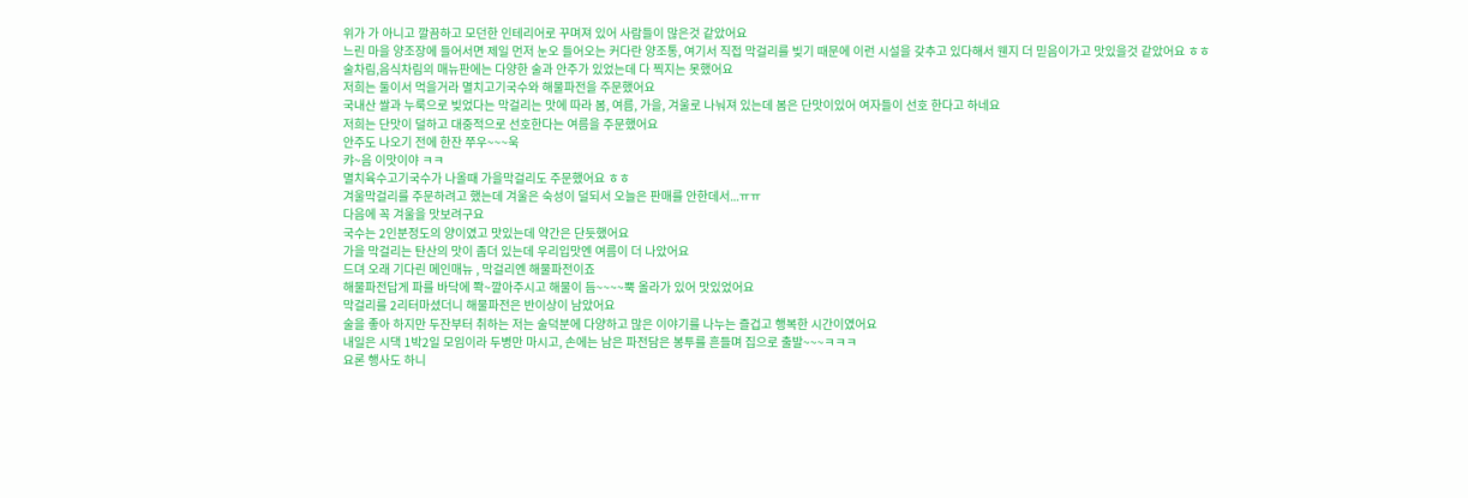위가 가 아니고 깔끔하고 모던한 인테리어로 꾸며져 있어 사람들이 많은것 같았어요
느린 마을 양조장에 들어서면 제일 먼저 눈오 들어오는 커다란 양조통, 여기서 직접 막걸리를 빚기 때문에 이런 시설을 갖추고 있다해서 웬지 더 믿음이가고 맛있을것 같았어요 ㅎㅎ
술차림,음식차림의 매뉴판에는 다양한 술과 안주가 있었는데 다 찍지는 못했어요
저희는 둘이서 먹을거라 멸치고기국수와 해물파전을 주문했어요
국내산 쌀과 누룩으로 빚었다는 막걸리는 맛에 따라 봄, 여름, 가을, 겨울로 나눠져 있는데 봄은 단맛이있어 여자들이 선호 한다고 하네요
저희는 단맛이 덜하고 대중적으로 선호한다는 여름을 주문했어요
안주도 나오기 전에 한잔 쭈우~~~욱
캬~음 이맛이야 ㅋㅋ
멸치육수고기국수가 나올때 가을막걸리도 주문했어요 ㅎㅎ
겨울막걸리를 주문하려고 했는데 겨울은 숙성이 덜되서 오늘은 판매를 안한데서...ㅠㅠ
다음에 꼭 겨울을 맛보려구요
국수는 2인분정도의 양이였고 맛있는데 약간은 단듯했어요
가을 막걸리는 탄산의 맛이 좀더 있는데 우리입맛엔 여름이 더 나았어요
드뎌 오래 기다린 메인매뉴 , 막걸리엔 해물파전이죠
해물파전답게 파를 바닥에 쫙~깔아주시고 해물이 듬~~~~뿍 올라가 있어 맛있었어요
막걸리를 2리터마셨더니 해물파전은 반이상이 남았어요
술을 좋아 하지만 두잔부터 취하는 저는 술덕분에 다양하고 많은 이야기를 나누는 즐겁고 행복한 시간이였어요
내일은 시댁 1박2일 모임이라 두병만 마시고, 손에는 남은 파전담은 봉투를 흔들며 집으로 출발~~~ㅋㅋㅋ
요론 행사도 하니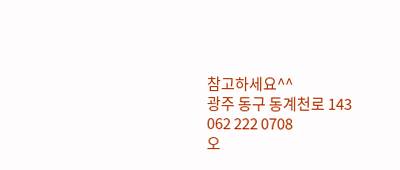참고하세요^^
광주 동구 동계천로 143
062 222 0708
오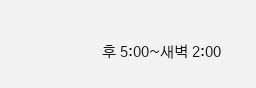후 5:00~새벽 2:00